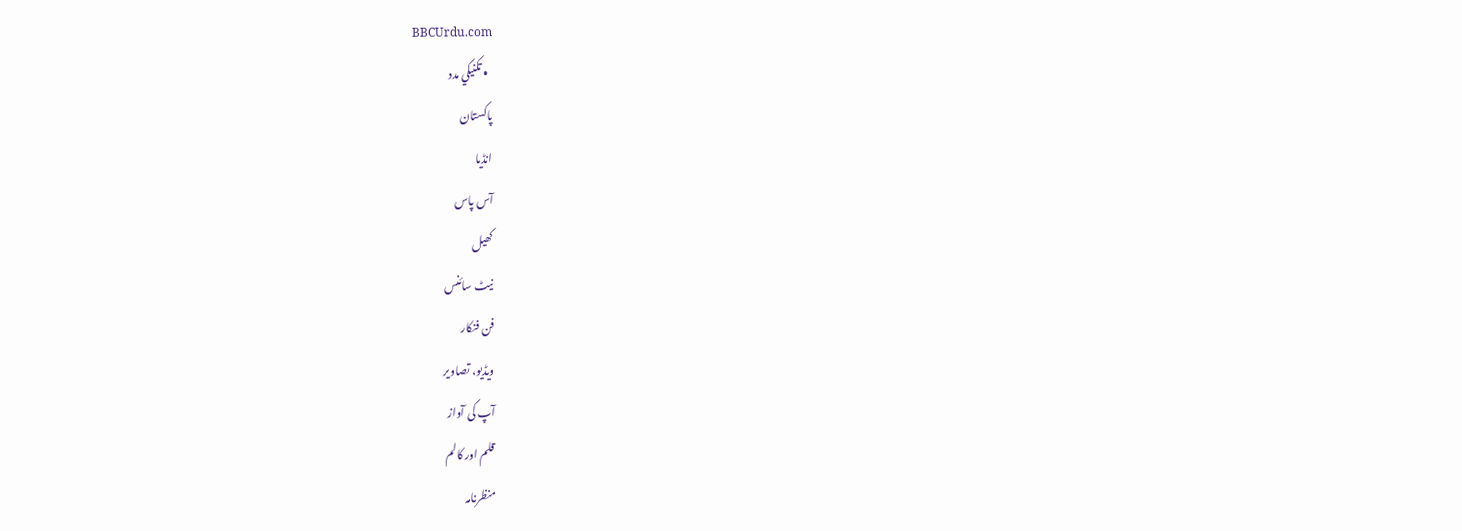BBCUrdu.com
  • تکنيکي مدد
پاکستان
انڈیا
آس پاس
کھیل
نیٹ سائنس
فن فنکار
ویڈیو، تصاویر
آپ کی آواز
قلم اور کالم
منظرنامہ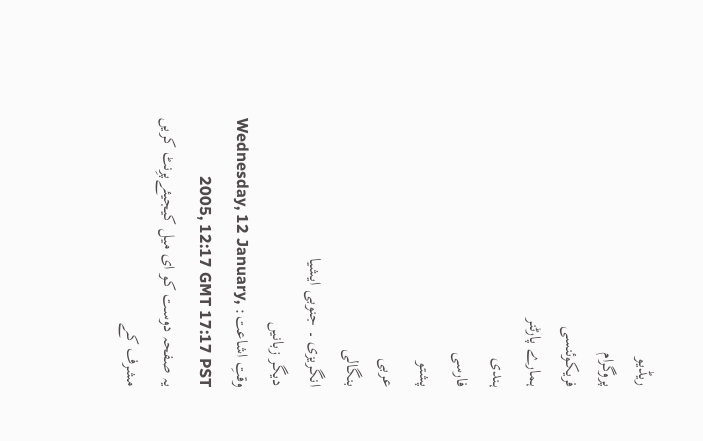ریڈیو
پروگرام
فریکوئنسی
ہمارے پارٹنر
ہندی
فارسی
پشتو
عربی
بنگالی
انگریزی ۔ جنوبی ایشیا
دیگر زبانیں
وقتِ اشاعت: Wednesday, 12 January, 2005, 12:17 GMT 17:17 PST
یہ صفحہ دوست کو ای میل کیجیئےپرِنٹ کریں
مشرف کے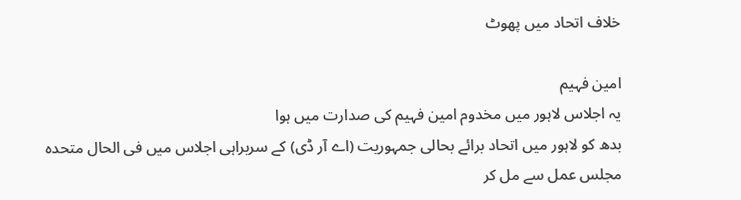خلاف اتحاد میں پھوٹ

امین فہیم
یہ اجلاس لاہور میں مخدوم امین فہیم کی صدارت میں ہوا
بدھ کو لاہور میں اتحاد برائے بحالی جمہوریت (اے آر ڈی) کے سربراہی اجلاس میں فی الحال متحدہ مجلس عمل سے مل کر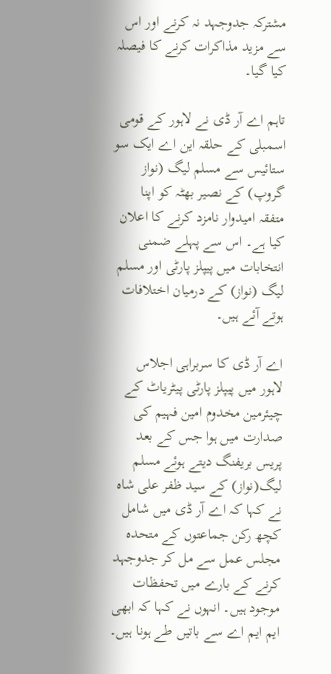مشترکہ جدوجہد نہ کرنے اور اس سے مزید مذاکرات کرنے کا فیصلہ کیا گیا۔

تاہم اے آر ڈی نے لاہور کے قومی اسمبلی کے حلقہ این اے ایک سو ستائیس سے مسلم لیگ (نواز گروپ) کے نصیر بھٹہ کو اپنا متفقہ امیدوار نامزد کرنے کا اعلان کیا ہے۔ اس سے پہلے ضمنی انتخابات میں پیپلز پارٹی اور مسلم لیگ (نواز) کے درمیان اختلافات ہوتے آئے ہیں۔

اے آر ڈی کا سربراہی اجلاس لاہور میں پیپلز پارٹی پیٹریاٹ کے چیئرمین مخدوم امین فہیم کی صدارت میں ہوا جس کے بعد پریس بریفنگ دیتے ہوئے مسلم لیگ(نواز) کے سید ظفر علی شاہ نے کہا کہ اے آر ڈی میں شامل کچھ رکن جماعتوں کے متحدہ مجلس عمل سے مل کر جدوجہد کرنے کے بارے میں تحفظات موجود ہیں۔ انہوں نے کہا کہ ابھی ایم ایم اے سے باتیں طے ہونا ہیں۔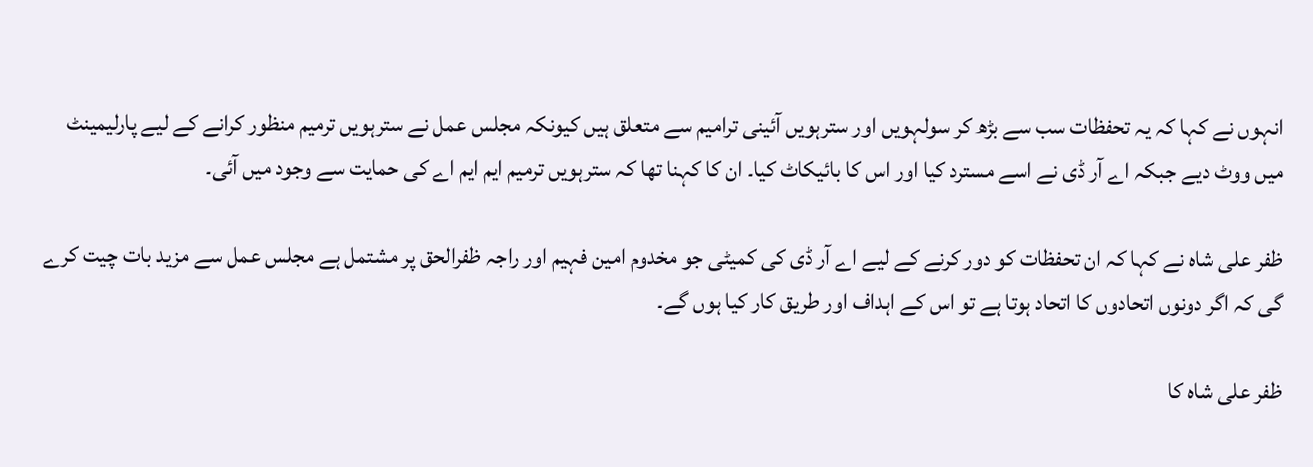انہوں نے کہا کہ یہ تحفظات سب سے بڑھ کر سولہویں اور سترہویں آئینی ترامیم سے متعلق ہیں کیونکہ مجلس عمل نے سترہویں ترمیم منظور کرانے کے لیے پارلیمینٹ میں ووٹ دیے جبکہ اے آر ڈی نے اسے مسترد کیا اور اس کا بائیکاٹ کیا۔ ان کا کہنا تھا کہ سترہویں ترمیم ایم ایم اے کی حمایت سے وجود میں آئی۔

ظفر علی شاہ نے کہا کہ ان تحفظات کو دور کرنے کے لیے اے آر ڈی کی کمیٹی جو مخدوم امین فہیم اور راجہ ظفرالحق پر مشتمل ہے مجلس عمل سے مزید بات چیت کرے گی کہ اگر دونوں اتحادوں کا اتحاد ہوتا ہے تو اس کے اہداف اور طریق کار کیا ہوں گے۔

ظفر علی شاہ کا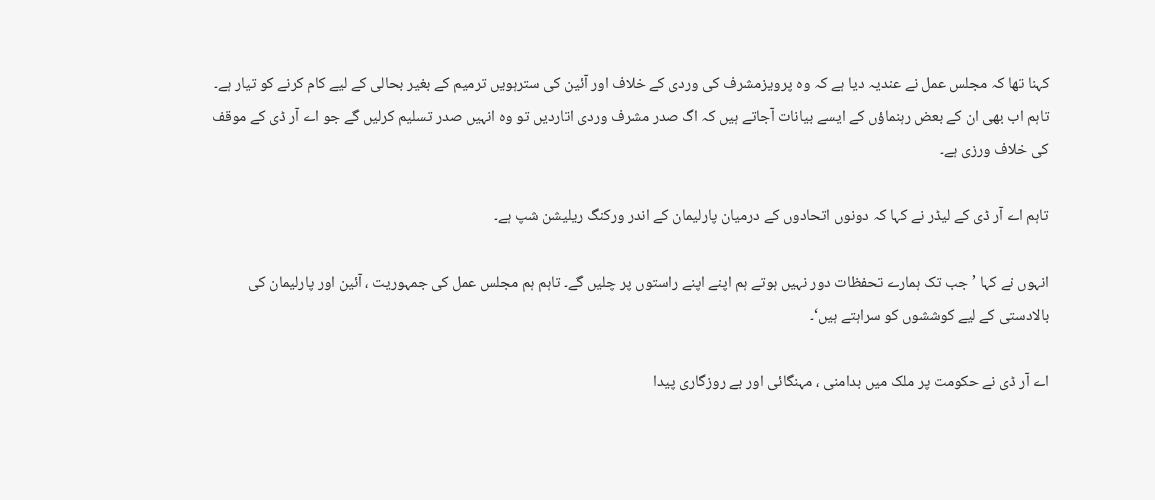کہنا تھا کہ مجلس عمل نے عندیہ دیا ہے کہ وہ پرویزمشرف کی وردی کے خلاف اور آئین کی سترہویں ترمیم کے بغیر بحالی کے لیے کام کرنے کو تیار ہے۔ تاہم اب بھی ان کے بعض رہنماؤں کے ایسے بیانات آجاتے ہیں کہ اگ صدر مشرف وردی اتاردیں تو وہ انہیں صدر تسلیم کرلیں گے جو اے آر ڈی کے موقف کی خلاف ورزی ہے۔

تاہم اے آر ڈی کے لیڈر نے کہا کہ دونوں اتحادوں کے درمیان پارلیمان کے اندر ورکنگ ریلیشن شپ ہے۔

انہوں نے کہا ’جب تک ہمارے تحفظات دور نہیں ہوتے ہم اپنے اپنے راستوں پر چلیں گے۔ تاہم ہم مجلس عمل کی جمہوریت ، آئین اور پارلیمان کی بالادستی کے لیے کوششوں کو سراہتے ہیں‘۔

اے آر ڈی نے حکومت پر ملک میں بدامنی ، مہنگائی اور بے روزگاری پیدا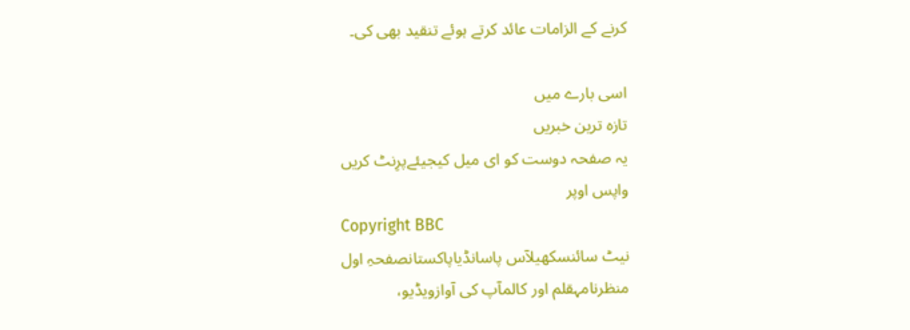کرنے کے الزامات عائد کرتے ہوئے تنقید بھی کی۔

اسی بارے میں
تازہ ترین خبریں
یہ صفحہ دوست کو ای میل کیجیئےپرِنٹ کریں
واپس اوپر
Copyright BBC
نیٹ سائنسکھیلآس پاسانڈیاپاکستانصفحہِ اول
منظرنامہقلم اور کالمآپ کی آوازویڈیو،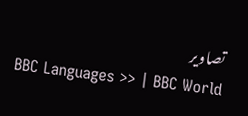تصاویر
BBC Languages >> | BBC World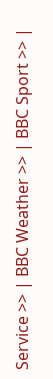Service >> | BBC Weather >> | BBC Sport >> |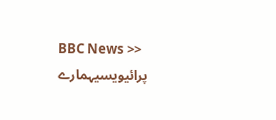BBC News >>
پرائیویسیہمارے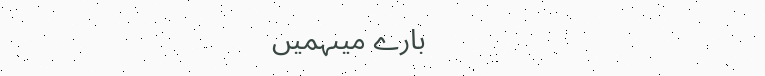بارے میںہمیں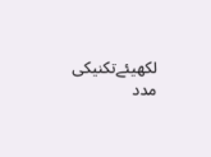لکھیئےتکنیکی مدد